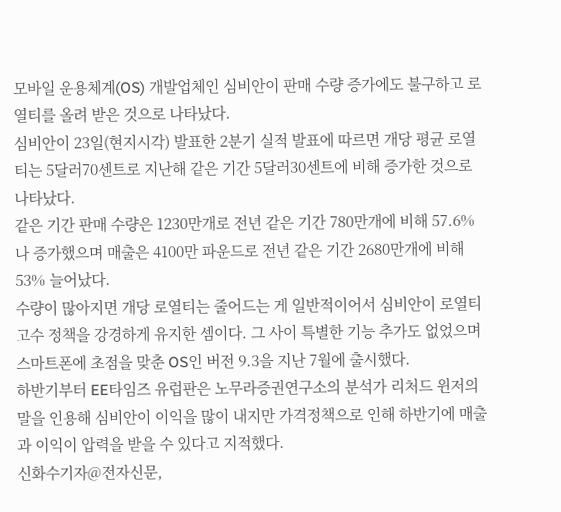모바일 운용체계(OS) 개발업체인 심비안이 판매 수량 증가에도 불구하고 로열티를 올려 받은 것으로 나타났다.
심비안이 23일(현지시각) 발표한 2분기 실적 발표에 따르면 개당 평균 로열티는 5달러70센트로 지난해 같은 기간 5달러30센트에 비해 증가한 것으로 나타났다.
같은 기간 판매 수량은 1230만개로 전년 같은 기간 780만개에 비해 57.6%나 증가했으며 매출은 4100만 파운드로 전년 같은 기간 2680만개에 비해 53% 늘어났다.
수량이 많아지면 개당 로열티는 줄어드는 게 일반적이어서 심비안이 로열티 고수 정책을 강경하게 유지한 셈이다. 그 사이 특별한 기능 추가도 없었으며 스마트폰에 초점을 맞춘 OS인 버전 9.3을 지난 7월에 출시했다.
하반기부터 EE타임즈 유럽판은 노무라증권연구소의 분석가 리처드 윈저의 말을 인용해 심비안이 이익을 많이 내지만 가격정책으로 인해 하반기에 매출과 이익이 압력을 받을 수 있다고 지적했다.
신화수기자@전자신문,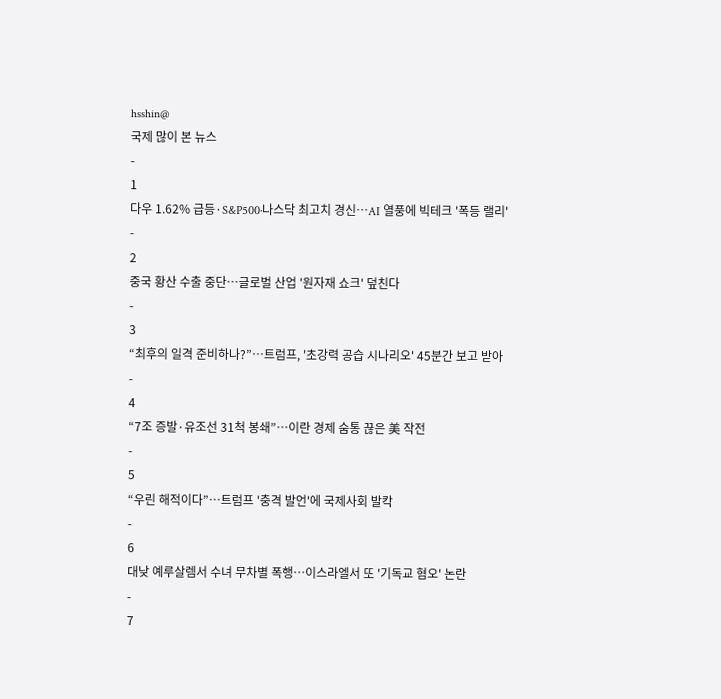hsshin@
국제 많이 본 뉴스
-
1
다우 1.62% 급등·S&P500·나스닥 최고치 경신…AI 열풍에 빅테크 '폭등 랠리'
-
2
중국 황산 수출 중단…글로벌 산업 '원자재 쇼크' 덮친다
-
3
“최후의 일격 준비하나?”…트럼프, '초강력 공습 시나리오' 45분간 보고 받아
-
4
“7조 증발·유조선 31척 봉쇄”…이란 경제 숨통 끊은 美 작전
-
5
“우린 해적이다”…트럼프 '충격 발언'에 국제사회 발칵
-
6
대낮 예루살렘서 수녀 무차별 폭행…이스라엘서 또 '기독교 혐오' 논란
-
7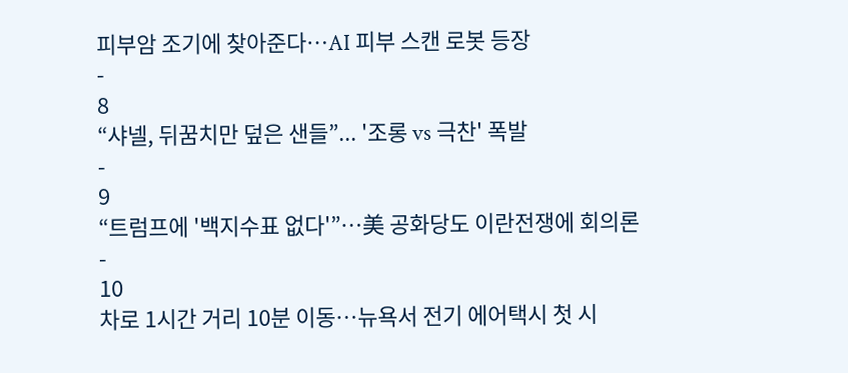피부암 조기에 찾아준다…AI 피부 스캔 로봇 등장
-
8
“샤넬, 뒤꿈치만 덮은 샌들”... '조롱 vs 극찬' 폭발
-
9
“트럼프에 '백지수표 없다'”…美 공화당도 이란전쟁에 회의론
-
10
차로 1시간 거리 10분 이동…뉴욕서 전기 에어택시 첫 시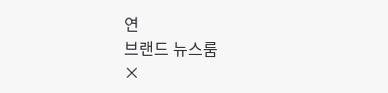연
브랜드 뉴스룸
×